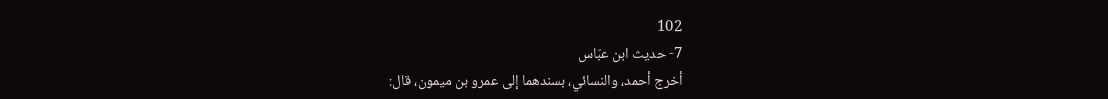102
7- حديث ابن عبّاس
أخرج أحمد، والنسائي، بسندهما إلى عمرو بن ميمون، قال: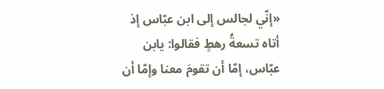«إنّي لجالس إلى ابن عبّاس إذ أتاه تسعةُ رهطٍ فقالوا: يابن عبّاس، إمّا أن تقومَ معنا وإمّا أن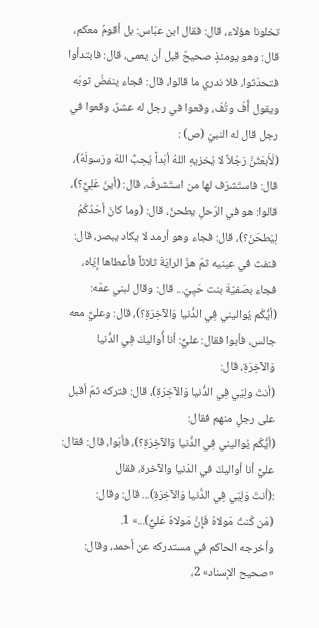تخلونا هؤلاء، قال: فقال ابن عبّاس: بل أقومُ معكم، قال: وهو يومئذٍ صحيحٌ قبل أن يعمى، قال: فابتدأوا فتحدّثوا، فلا ندري ما قالوا، قال: فجاء ينفضُ ثوبَه ويقول أُفّ وتُفّ، وقعوا في رجل له عشرٌ، وقعوا في رجل قال له النبيّ (ص) :
(لَأَبعَثَنَّ رَجُلاً لا يُخزيهِ اللهُ أبَداً يُحِبُّ اللهَ ورَسولَهُ)، قال: فاستَشرَف لها من استَشرفَ، قال: (أينَ عَلِيٌّ؟)، قالوا: هو في الرّحلِ يطحنُ، قال: (وما كانَ أحَدُكُمُ لِيَطحَنَ؟)، قال: فجاء وهو أرمد لا يكاد يبصر، قال: فنفث في عينيه ثمّ هزّ الرايَةَ ثلاثاً فأعطاها إيّاه، فجاء بصَفيّةَ بنت حَيِيّ... قال: وقال لبني عمّه:
(أيُّكُم يُواليني فِي الدُّنيا وَالآخِرَةِ؟)، قال: وعليٌّ معه جالس، فأبوا فقال: عليٌّ: أنا أُواليكَ فِي الدُّنيا وَالآخِرَةِ، قال:
(أنتَ ولِيّي فِي الدُّنيا وَالآخِرَةِ)، قال: فتركه ثمّ أقبل على رجلٍ منهم فقال:
(أيُّكُم يُواليني فِي الدُّنيا وَالآخِرَةِ؟)، فأبَوا، قال: فقال: عليٌّ أنا أواليكَ في الدّنيا والآخرة، فقال
:(أنتَ وَلِيّي فِي الدُّنيا وَالآخِرَةِ)... قال: وقال:
(مَن كُنتُ مَولاهُ فَإِنَّ مَولاهُ عَليٌّ)...» 1.
وأخرجه الحاكم في مستدركه عن أحمد، وقال: «صحيح الإسناد» 2،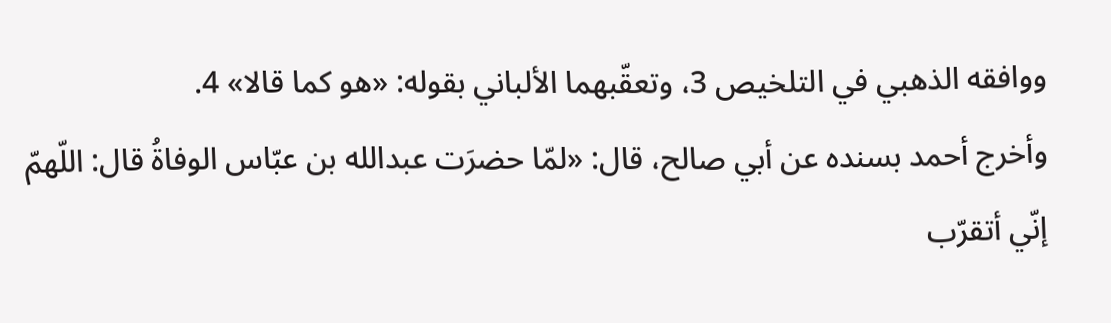ووافقه الذهبي في التلخيص 3، وتعقّبهما الألباني بقوله: «هو كما قالا» 4.
وأخرج أحمد بسنده عن أبي صالح، قال: «لمّا حضرَت عبدالله بن عبّاس الوفاةُ قال: اللّهمّ إنّي أتقرّب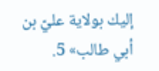إليك بولاية عليّ بن أبي طالب» 5.